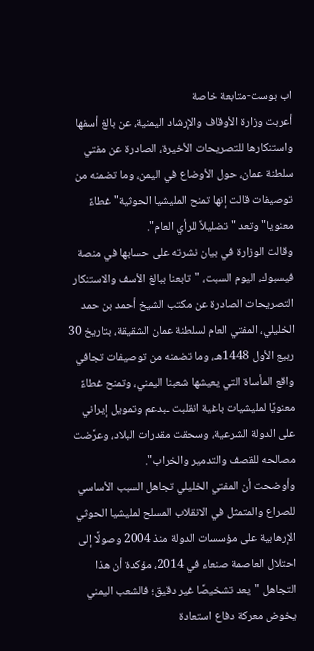اب بوست-متابعة خاصة
أعربت وزارة الأوقاف والإرشاد اليمنية، عن بالغ أسفها واستنكارها للتصريحات الأخيرة، الصادرة عن مفتي سلطنة عمان، حول الأوضاع في اليمن، وما تضمنه من توصيفات قالت إنها تمنح المليشيا الحوثية" غطاءً معنويا" وتعد "تضليلاً للرأي العام".
وقالت الوزارة في بيان نشرته على حسابها في منصة فيسبوك، اليوم السبت، "تابعنا ببالغ الأسف والاستنكار التصريحات الصادرة عن مكتب الشيخ أحمد بن حمد الخليلي، المفتي العام لسلطنة عمان الشقيقة، بتاريخ 30 ربيع الأول 1448هـ، وما تضمنه من توصيفات تجافي واقع المأساة التي يعيشها شعبنا اليمني، وتمنح غطاءً معنويًا لمليشيات باغية انقلبت ـبدعم وتمويل إيراني على الدولة الشرعية، وسحقت مقدرات البلاد، وعرَّضت مصالحه للقصف والتدمير والخراب".
وأوضحت أن المفتي الخليلي تجاهل السبب الأساسي للصراع والمتمثل في الانقلاب المسلح لمليشيا الحوثي الإرهابية على مؤسسات الدولة منذ 2004 وصولًا إلى احتلال العاصمة صنعاء في 2014، مؤكدة أن هذا التجاهل "يعد تشخيصًا غير دقيق؛ فالشعب اليمني يخوض معركة دفاع استعادة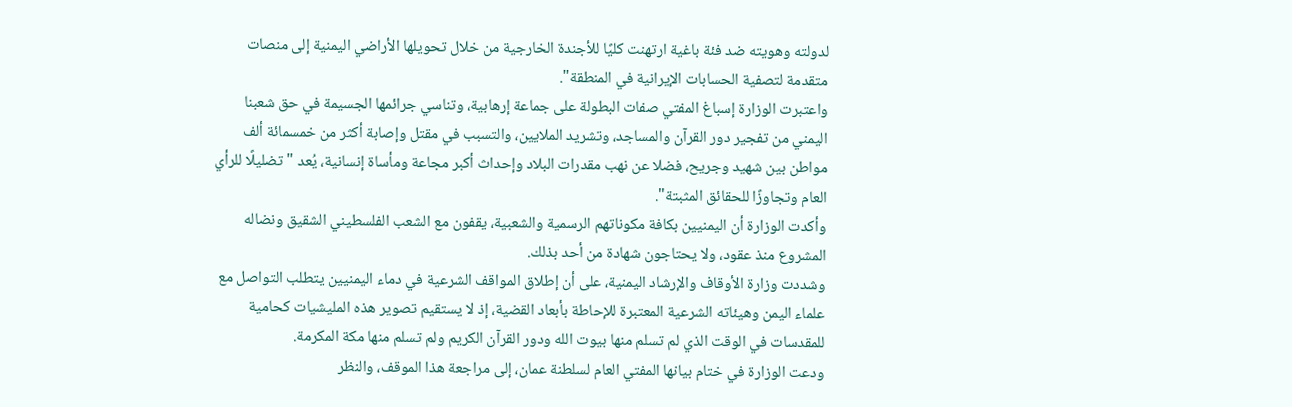لدولته وهويته ضد فئة باغية ارتهنت كليًا للأجندة الخارجية من خلال تحويلها الأراضي اليمنية إلى منصات متقدمة لتصفية الحسابات الإيرانية في المنطقة".
واعتبرت الوزارة إسباغ المفتي صفات البطولة على جماعة إرهابية، وتناسي جرائمها الجسيمة في حق شعبنا اليمني من تفجير دور القرآن والمساجد، وتشريد الملايين، والتسبب في مقتل وإصابة أكثر من خمسمائة ألف مواطن بين شهيد وجريح، فضلا عن نهب مقدرات البلاد وإحداث أكبر مجاعة ومأساة إنسانية، يُعد "تضليلًا للرأي العام وتجاوزًا للحقائق المثبتة".
وأكدت الوزارة أن اليمنيين بكافة مكوناتهم الرسمية والشعبية، يقفون مع الشعب الفلسطيني الشقيق ونضاله المشروع منذ عقود، ولا يحتاجون شهادة من أحد بذلك.
وشددت وزارة الأوقاف والإرشاد اليمنية، على أن إطلاق المواقف الشرعية في دماء اليمنيين يتطلب التواصل مع علماء اليمن وهيئاته الشرعية المعتبرة للإحاطة بأبعاد القضية، إذ لا يستقيم تصوير هذه المليشيات كحامية للمقدسات في الوقت الذي لم تسلم منها بيوت الله ودور القرآن الكريم ولم تسلم منها مكة المكرمة.
ودعت الوزارة في ختام بيانها المفتي العام لسلطنة عمان، إلى مراجعة هذا الموقف، والنظر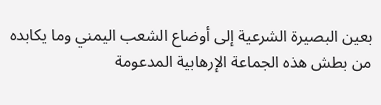بعين البصيرة الشرعية إلى أوضاع الشعب اليمني وما يكابده من بطش هذه الجماعة الإرهابية المدعومة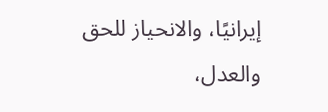إيرانيًا، والانحياز للحق والعدل،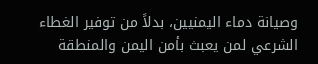وصيانة دماء اليمنيين، بدلاً من توفير الغطاء الشرعي لمن يعبث بأمن اليمن والمنطقة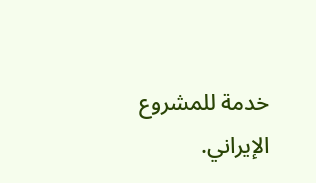خدمة للمشروع الإيراني.